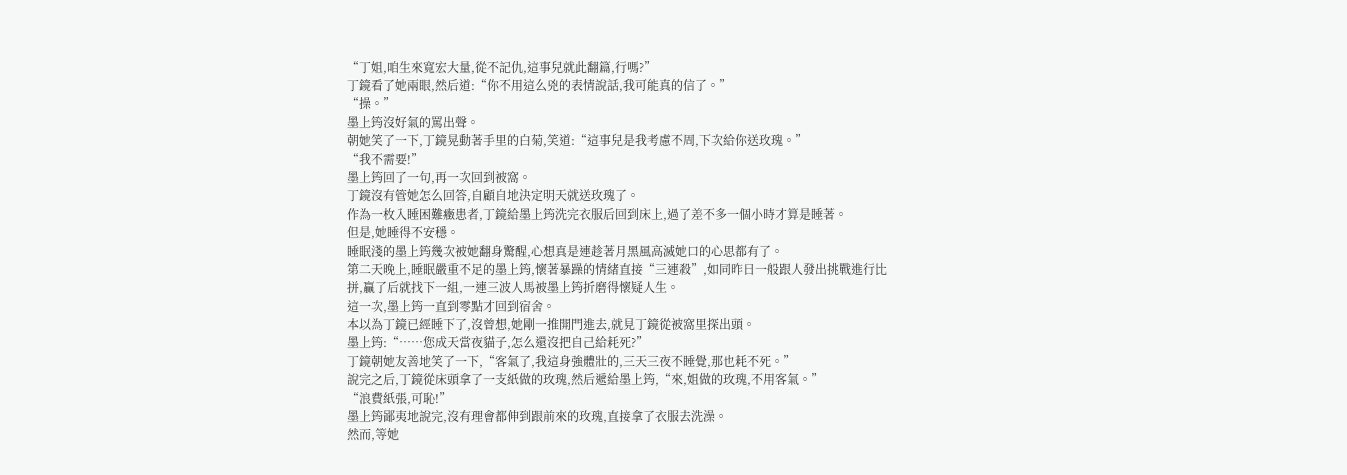“丁姐,咱生來寬宏大量,從不記仇,這事兒就此翻篇,行嗎?”
丁鏡看了她兩眼,然后道:“你不用這么兇的表情說話,我可能真的信了。”
“操。”
墨上筠沒好氣的罵出聲。
朝她笑了一下,丁鏡晃動著手里的白菊,笑道:“這事兒是我考慮不周,下次給你送玫瑰。”
“我不需要!”
墨上筠回了一句,再一次回到被窩。
丁鏡沒有管她怎么回答,自顧自地決定明天就送玫瑰了。
作為一枚入睡困難癥患者,丁鏡給墨上筠洗完衣服后回到床上,過了差不多一個小時才算是睡著。
但是,她睡得不安穩。
睡眠淺的墨上筠幾次被她翻身驚醒,心想真是連趁著月黑風高滅她口的心思都有了。
第二天晚上,睡眠嚴重不足的墨上筠,懷著暴躁的情緒直接“三連殺”,如同昨日一般跟人發出挑戰進行比拼,贏了后就找下一組,一連三波人馬被墨上筠折磨得懷疑人生。
這一次,墨上筠一直到零點才回到宿舍。
本以為丁鏡已經睡下了,沒曾想,她剛一推開門進去,就見丁鏡從被窩里探出頭。
墨上筠:“……您成天當夜貓子,怎么還沒把自己給耗死?”
丁鏡朝她友善地笑了一下,“客氣了,我這身強體壯的,三天三夜不睡覺,那也耗不死。”
說完之后,丁鏡從床頭拿了一支紙做的玫瑰,然后遞給墨上筠,“來,姐做的玫瑰,不用客氣。”
“浪費紙張,可恥!”
墨上筠鄙夷地說完,沒有理會都伸到跟前來的玫瑰,直接拿了衣服去洗澡。
然而,等她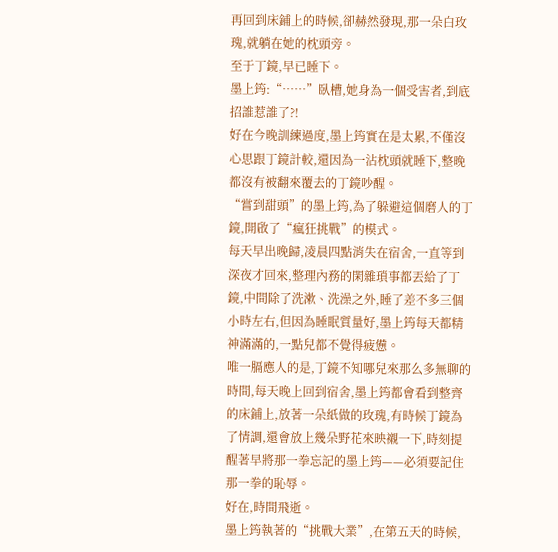再回到床鋪上的時候,卻赫然發現,那一朵白玫瑰,就躺在她的枕頭旁。
至于丁鏡,早已睡下。
墨上筠:“……”臥槽,她身為一個受害者,到底招誰惹誰了?!
好在今晚訓練過度,墨上筠實在是太累,不僅沒心思跟丁鏡計較,還因為一沾枕頭就睡下,整晚都沒有被翻來覆去的丁鏡吵醒。
“嘗到甜頭”的墨上筠,為了躲避這個磨人的丁鏡,開啟了“瘋狂挑戰”的模式。
每天早出晚歸,凌晨四點消失在宿舍,一直等到深夜才回來,整理內務的閑雜瑣事都丟給了丁鏡,中間除了洗漱、洗澡之外,睡了差不多三個小時左右,但因為睡眠質量好,墨上筠每天都精神滿滿的,一點兒都不覺得疲憊。
唯一膈應人的是,丁鏡不知哪兒來那么多無聊的時間,每天晚上回到宿舍,墨上筠都會看到整齊的床鋪上,放著一朵紙做的玫瑰,有時候丁鏡為了情調,還會放上幾朵野花來映襯一下,時刻提醒著早將那一拳忘記的墨上筠——必須要記住那一拳的恥辱。
好在,時間飛逝。
墨上筠執著的“挑戰大業”,在第五天的時候,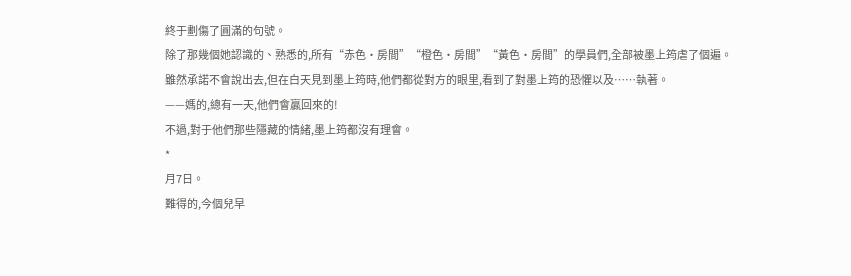終于劃傷了圓滿的句號。
除了那幾個她認識的、熟悉的,所有“赤色·房間”“橙色·房間”“黃色·房間”的學員們,全部被墨上筠虐了個遍。
雖然承諾不會說出去,但在白天見到墨上筠時,他們都從對方的眼里,看到了對墨上筠的恐懼以及……執著。
——媽的,總有一天,他們會贏回來的!
不過,對于他們那些隱藏的情緒,墨上筠都沒有理會。
*
月7日。
難得的,今個兒早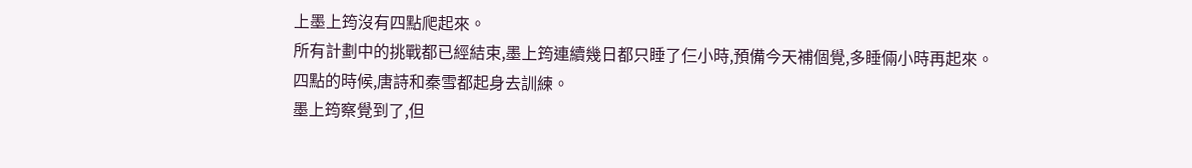上墨上筠沒有四點爬起來。
所有計劃中的挑戰都已經結束,墨上筠連續幾日都只睡了仨小時,預備今天補個覺,多睡倆小時再起來。
四點的時候,唐詩和秦雪都起身去訓練。
墨上筠察覺到了,但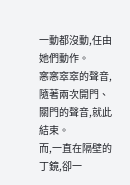一動都沒動,任由她們動作。
窸窸窣窣的聲音,隨著兩次開門、關門的聲音,就此結束。
而,一直在隔壁的丁鏡,卻一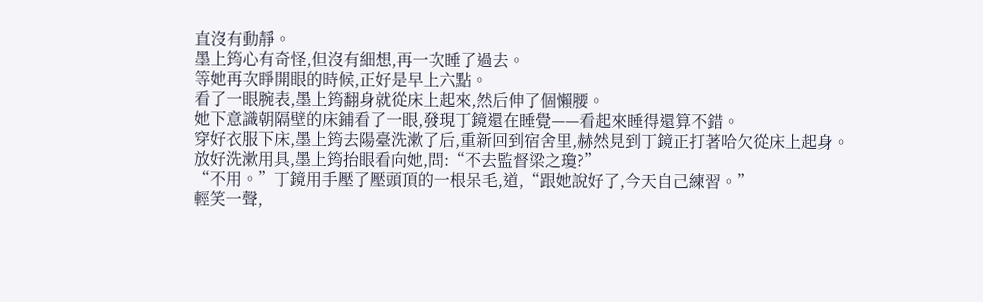直沒有動靜。
墨上筠心有奇怪,但沒有細想,再一次睡了過去。
等她再次睜開眼的時候,正好是早上六點。
看了一眼腕表,墨上筠翻身就從床上起來,然后伸了個懶腰。
她下意識朝隔壁的床鋪看了一眼,發現丁鏡還在睡覺——看起來睡得還算不錯。
穿好衣服下床,墨上筠去陽臺洗漱了后,重新回到宿舍里,赫然見到丁鏡正打著哈欠從床上起身。
放好洗漱用具,墨上筠抬眼看向她,問:“不去監督梁之瓊?”
“不用。”丁鏡用手壓了壓頭頂的一根呆毛,道,“跟她說好了,今天自己練習。”
輕笑一聲,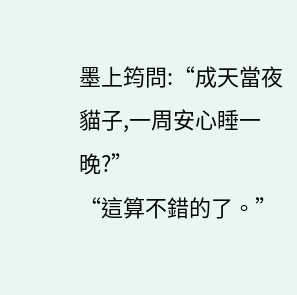墨上筠問:“成天當夜貓子,一周安心睡一晚?”
“這算不錯的了。”